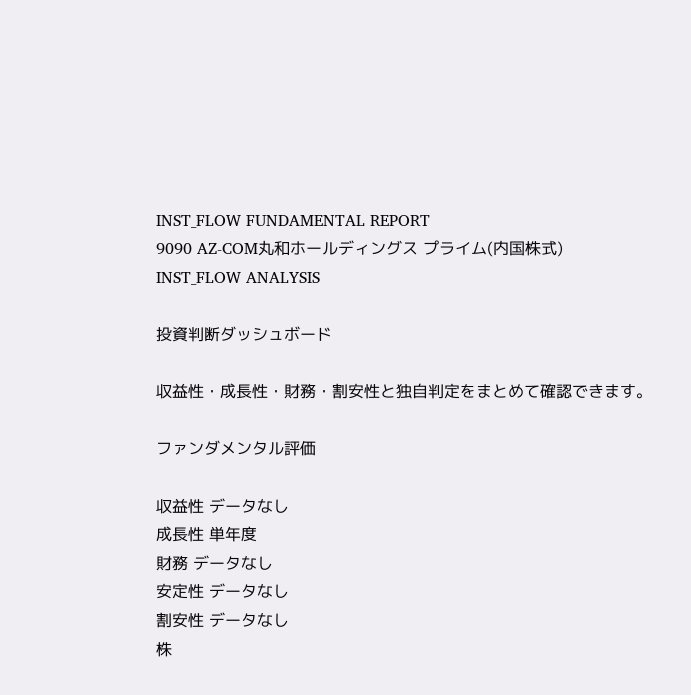INST_FLOW FUNDAMENTAL REPORT
9090 AZ-COM丸和ホールディングス プライム(内国株式)
INST_FLOW ANALYSIS

投資判断ダッシュボード

収益性・成長性・財務・割安性と独自判定をまとめて確認できます。

ファンダメンタル評価

収益性 データなし
成長性 単年度
財務 データなし
安定性 データなし
割安性 データなし
株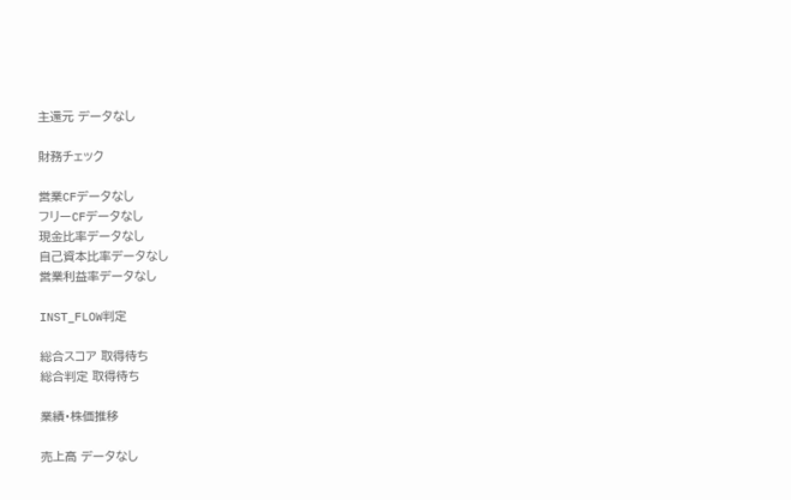主還元 データなし

財務チェック

営業CFデータなし
フリーCFデータなし
現金比率データなし
自己資本比率データなし
営業利益率データなし

INST_FLOW判定

総合スコア 取得待ち
総合判定 取得待ち

業績・株価推移

売上高 データなし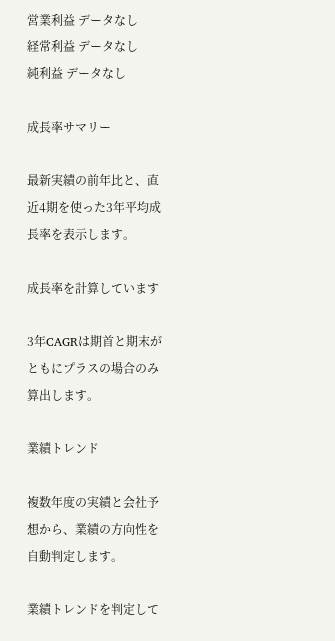営業利益 データなし
経常利益 データなし
純利益 データなし

成長率サマリー

最新実績の前年比と、直近4期を使った3年平均成長率を表示します。

成長率を計算しています

3年CAGRは期首と期末がともにプラスの場合のみ算出します。

業績トレンド

複数年度の実績と会社予想から、業績の方向性を自動判定します。

業績トレンドを判定して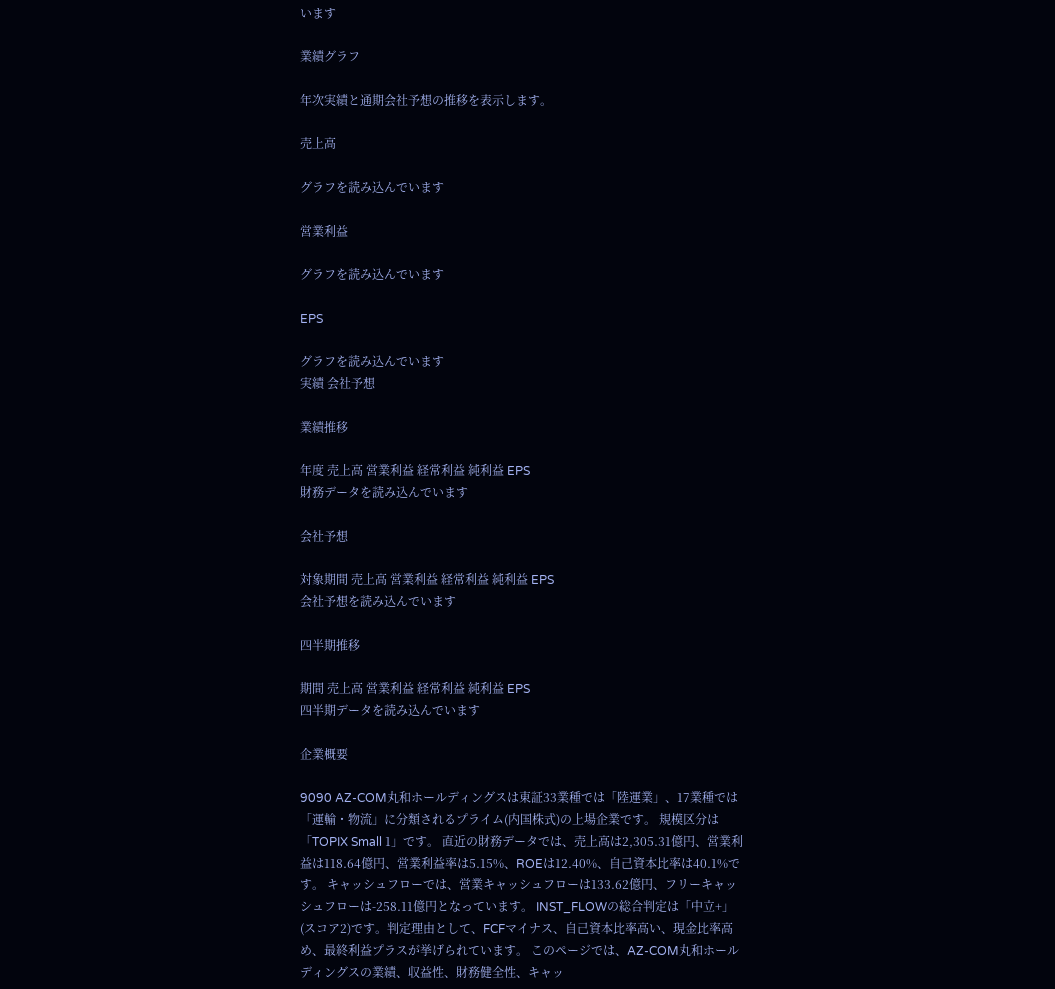います

業績グラフ

年次実績と通期会社予想の推移を表示します。

売上高

グラフを読み込んでいます

営業利益

グラフを読み込んでいます

EPS

グラフを読み込んでいます
実績 会社予想

業績推移

年度 売上高 営業利益 経常利益 純利益 EPS
財務データを読み込んでいます

会社予想

対象期間 売上高 営業利益 経常利益 純利益 EPS
会社予想を読み込んでいます

四半期推移

期間 売上高 営業利益 経常利益 純利益 EPS
四半期データを読み込んでいます

企業概要

9090 AZ-COM丸和ホールディングスは東証33業種では「陸運業」、17業種では「運輸・物流」に分類されるプライム(内国株式)の上場企業です。 規模区分は「TOPIX Small 1」です。 直近の財務データでは、売上高は2,305.31億円、営業利益は118.64億円、営業利益率は5.15%、ROEは12.40%、自己資本比率は40.1%です。 キャッシュフローでは、営業キャッシュフローは133.62億円、フリーキャッシュフローは-258.11億円となっています。 INST_FLOWの総合判定は「中立+」(スコア2)です。判定理由として、FCFマイナス、自己資本比率高い、現金比率高め、最終利益プラスが挙げられています。 このページでは、AZ-COM丸和ホールディングスの業績、収益性、財務健全性、キャッ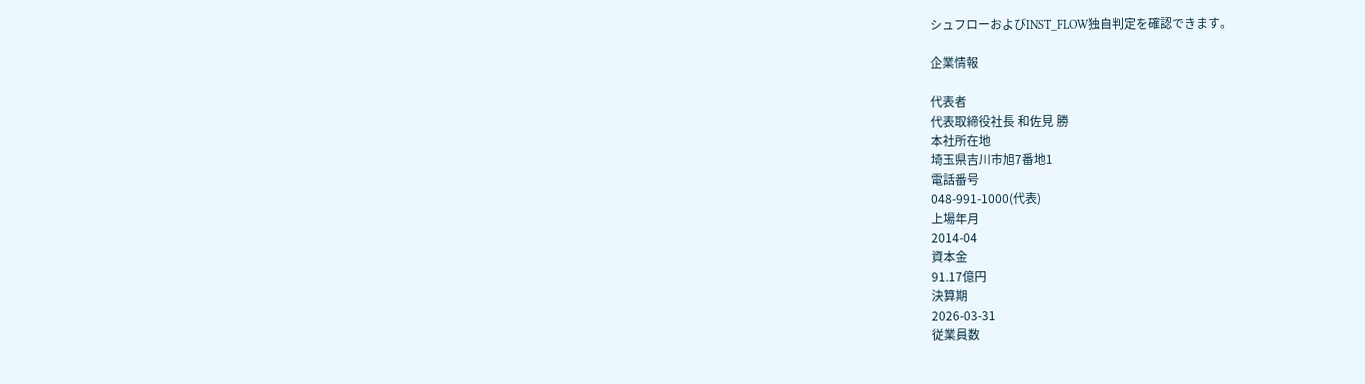シュフローおよびINST_FLOW独自判定を確認できます。

企業情報

代表者
代表取締役社長 和佐見 勝
本社所在地
埼玉県吉川市旭7番地1
電話番号
048-991-1000(代表)
上場年月
2014-04
資本金
91.17億円
決算期
2026-03-31
従業員数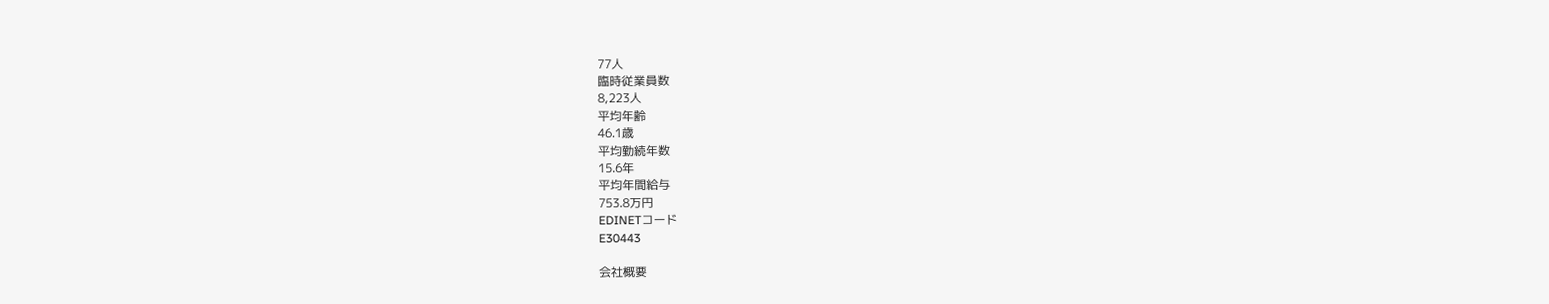77人
臨時従業員数
8,223人
平均年齢
46.1歳
平均勤続年数
15.6年
平均年間給与
753.8万円
EDINETコード
E30443

会社概要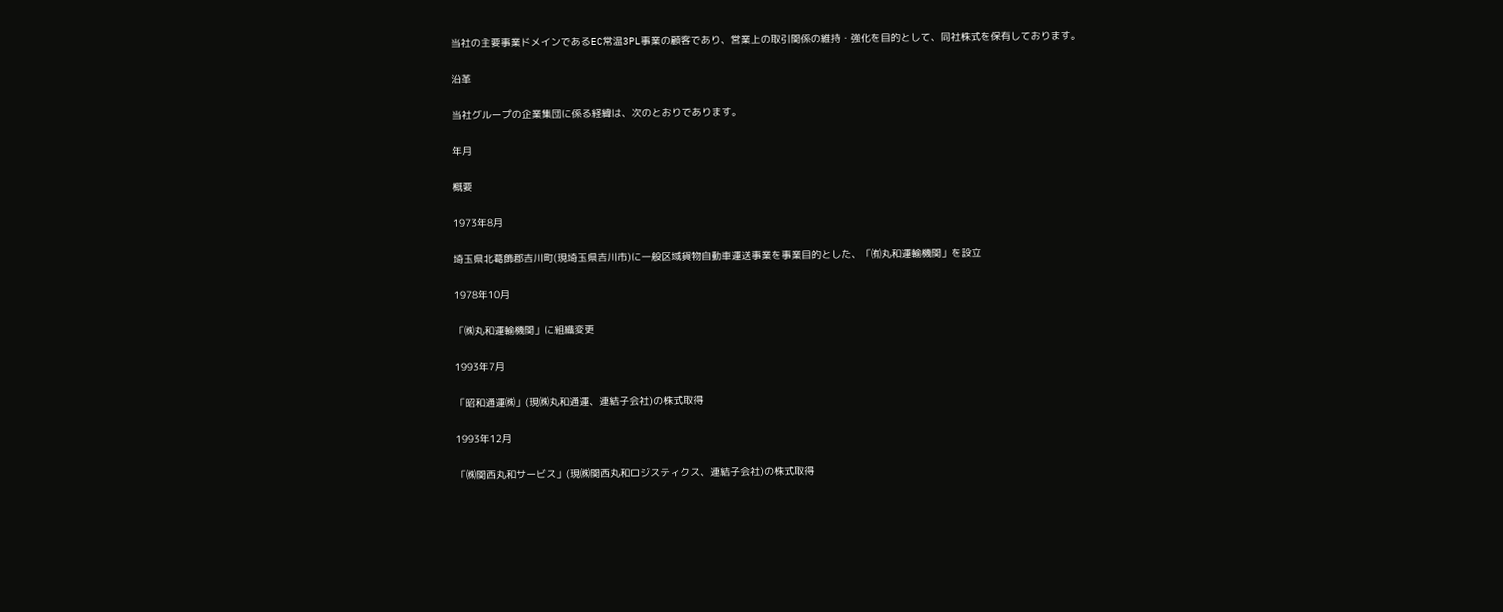当社の主要事業ドメインであるEC常温3PL事業の顧客であり、営業上の取引関係の維持・強化を目的として、同社株式を保有しております。

沿革

当社グループの企業集団に係る経緯は、次のとおりであります。

年月

概要

1973年8月

埼玉県北葛飾郡吉川町(現埼玉県吉川市)に一般区域貨物自動車運送事業を事業目的とした、「㈲丸和運輸機関」を設立

1978年10月

「㈱丸和運輸機関」に組織変更

1993年7月

「昭和通運㈱」(現㈱丸和通運、連結子会社)の株式取得

1993年12月

「㈱関西丸和サービス」(現㈱関西丸和ロジスティクス、連結子会社)の株式取得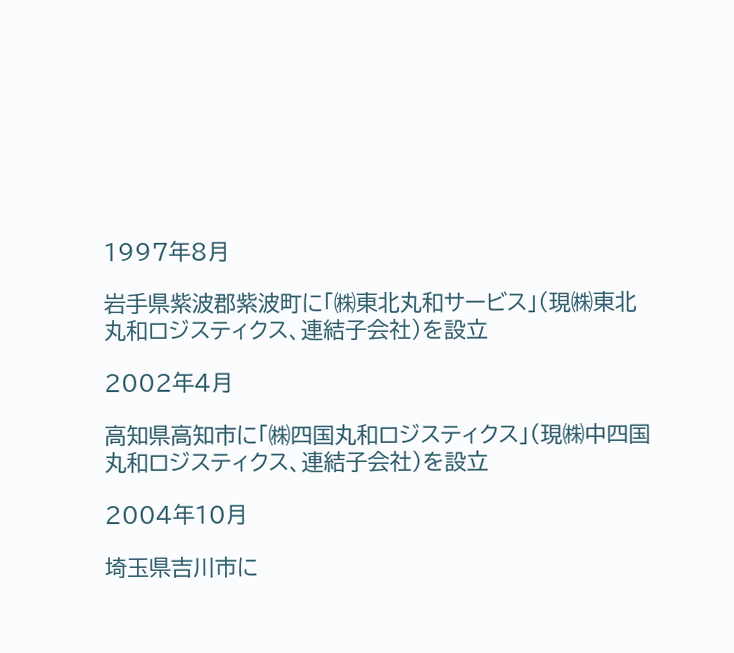1997年8月

岩手県紫波郡紫波町に「㈱東北丸和サービス」(現㈱東北丸和ロジスティクス、連結子会社)を設立

2002年4月

高知県高知市に「㈱四国丸和ロジスティクス」(現㈱中四国丸和ロジスティクス、連結子会社)を設立

2004年10月

埼玉県吉川市に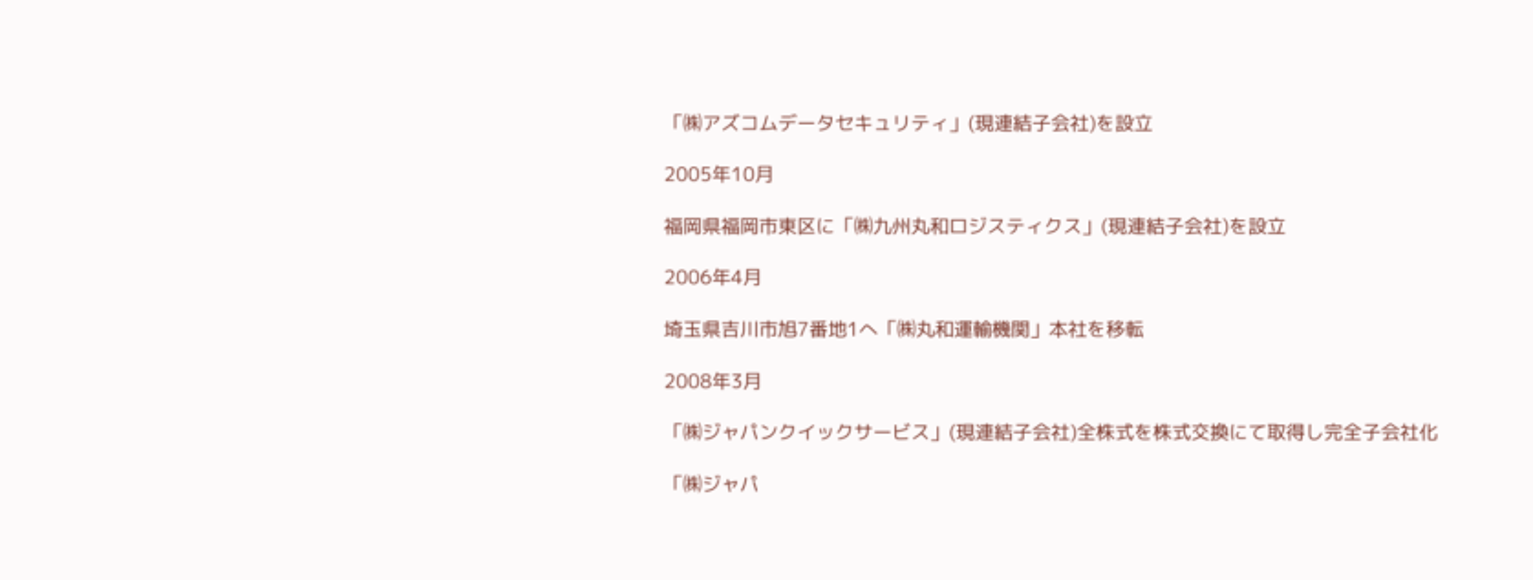「㈱アズコムデータセキュリティ」(現連結子会社)を設立

2005年10月

福岡県福岡市東区に「㈱九州丸和ロジスティクス」(現連結子会社)を設立

2006年4月

埼玉県吉川市旭7番地1へ「㈱丸和運輸機関」本社を移転

2008年3月

「㈱ジャパンクイックサービス」(現連結子会社)全株式を株式交換にて取得し完全子会社化

「㈱ジャパ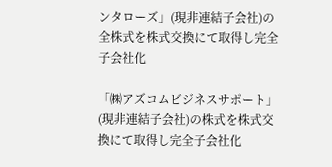ンタローズ」(現非連結子会社)の全株式を株式交換にて取得し完全子会社化

「㈱アズコムビジネスサポート」(現非連結子会社)の株式を株式交換にて取得し完全子会社化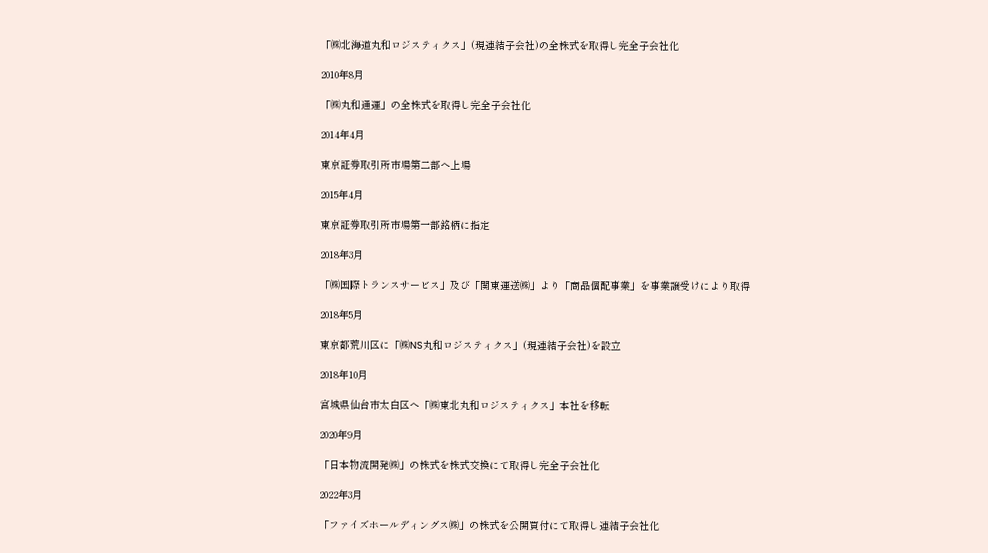「㈱北海道丸和ロジスティクス」(現連結子会社)の全株式を取得し完全子会社化

2010年8月

「㈱丸和通運」の全株式を取得し完全子会社化

2014年4月

東京証券取引所市場第二部へ上場

2015年4月

東京証券取引所市場第一部銘柄に指定

2018年3月

「㈱国際トランスサービス」及び「関東運送㈱」より「商品個配事業」を事業譲受けにより取得

2018年5月

東京都荒川区に「㈱NS丸和ロジスティクス」(現連結子会社)を設立

2018年10月

宮城県仙台市太白区へ「㈱東北丸和ロジスティクス」本社を移転

2020年9月

「日本物流開発㈱」の株式を株式交換にて取得し完全子会社化

2022年3月

「ファイズホールディングス㈱」の株式を公開買付にて取得し連結子会社化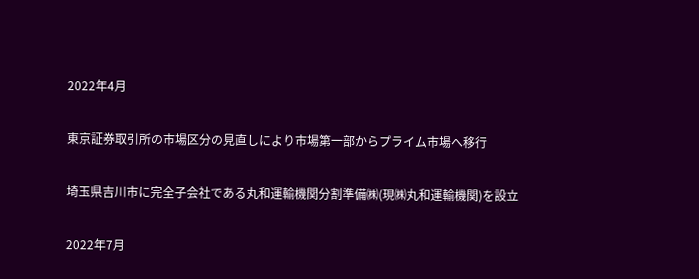2022年4月

東京証券取引所の市場区分の見直しにより市場第一部からプライム市場へ移行

埼玉県吉川市に完全子会社である丸和運輸機関分割準備㈱(現㈱丸和運輸機関)を設立

2022年7月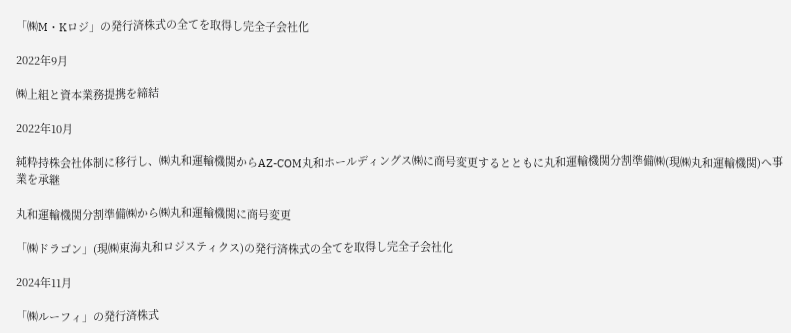「㈱M・Kロジ」の発行済株式の全てを取得し完全子会社化

2022年9月

㈱上組と資本業務提携を締結

2022年10月

純粋持株会社体制に移行し、㈱丸和運輸機関からAZ-COM丸和ホールディングス㈱に商号変更するとともに丸和運輸機関分割準備㈱(現㈱丸和運輸機関)へ事業を承継

丸和運輸機関分割準備㈱から㈱丸和運輸機関に商号変更

「㈱ドラゴン」(現㈱東海丸和ロジスティクス)の発行済株式の全てを取得し完全子会社化

2024年11月

「㈱ルーフィ」の発行済株式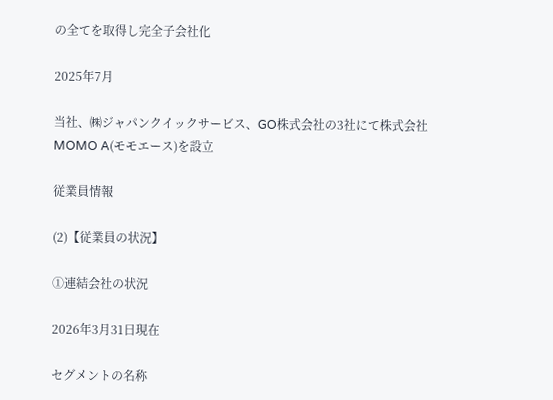の全てを取得し完全子会社化

2025年7月

当社、㈱ジャパンクイックサービス、GO株式会社の3社にて株式会社 MOMO A(モモエース)を設立

従業員情報

(2)【従業員の状況】

①連結会社の状況

2026年3月31日現在

セグメントの名称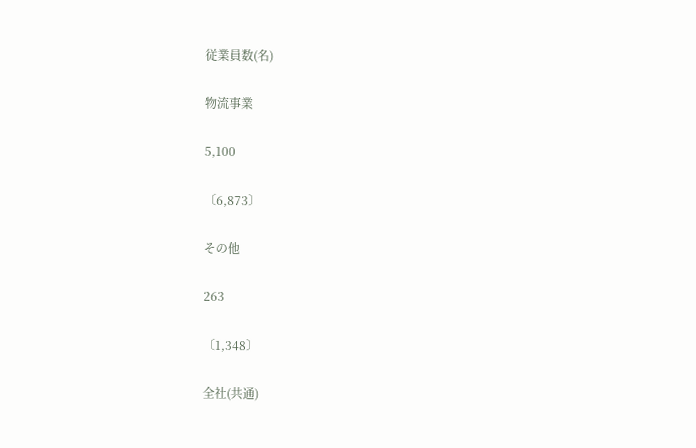従業員数(名)

物流事業

5,100

〔6,873〕

その他

263

〔1,348〕

全社(共通)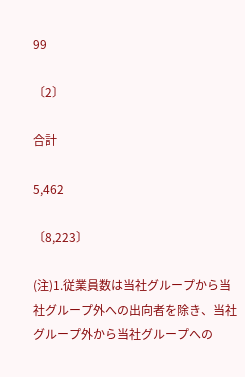99

〔2〕

合計

5,462

〔8,223〕

(注)1.従業員数は当社グループから当社グループ外への出向者を除き、当社グループ外から当社グループへの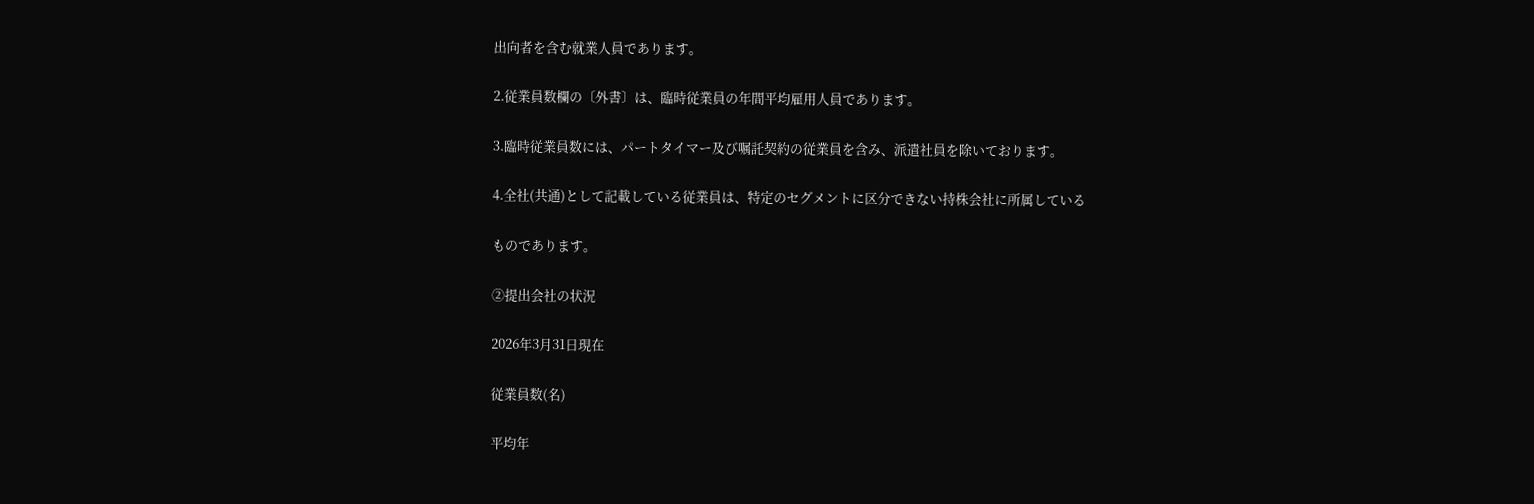出向者を含む就業人員であります。

2.従業員数欄の〔外書〕は、臨時従業員の年間平均雇用人員であります。

3.臨時従業員数には、パートタイマー及び嘱託契約の従業員を含み、派遣社員を除いております。

4.全社(共通)として記載している従業員は、特定のセグメントに区分できない持株会社に所属している

ものであります。

②提出会社の状況

2026年3月31日現在

従業員数(名)

平均年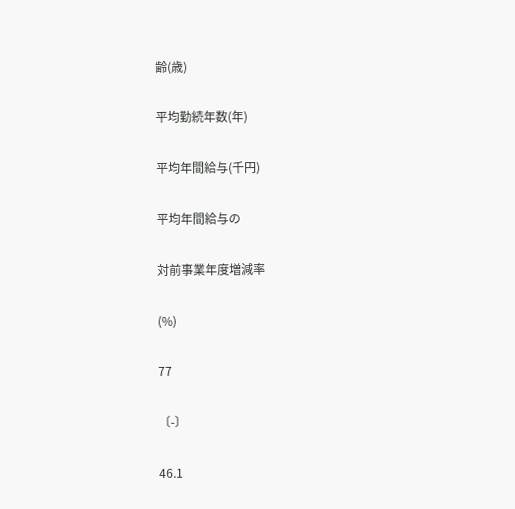齢(歳)

平均勤続年数(年)

平均年間給与(千円)

平均年間給与の

対前事業年度増減率

(%)

77

〔-〕

46.1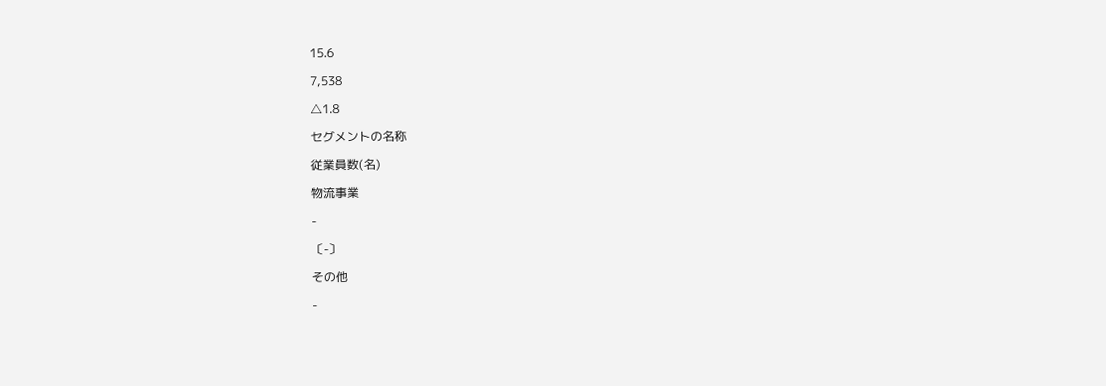15.6

7,538

△1.8

セグメントの名称

従業員数(名)

物流事業

-

〔-〕

その他

-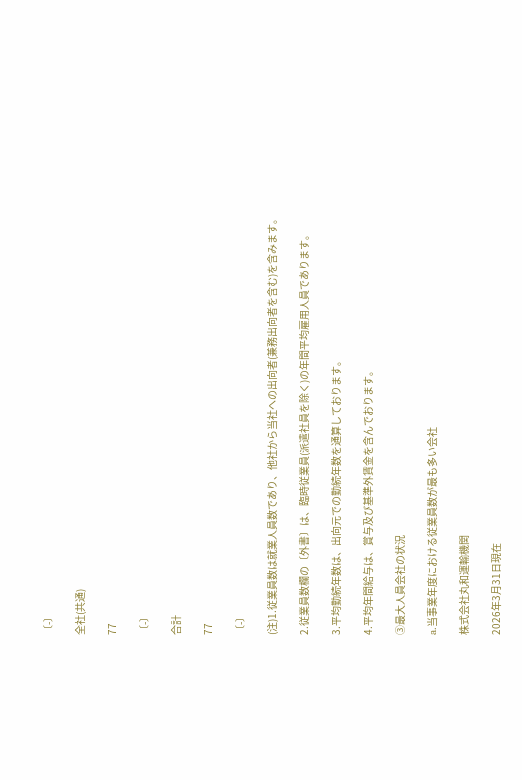〔-〕

全社(共通)

77

〔-〕

合計

77

〔-〕

(注)1.従業員数は就業人員数であり、他社から当社への出向者(兼務出向者を含む)を含みます。

2.従業員数欄の〔外書〕は、臨時従業員(派遣社員を除く)の年間平均雇用人員であります。

3.平均勤続年数は、出向元での勤続年数を通算しております。

4.平均年間給与は、賞与及び基準外賃金を含んでおります。

③最大人員会社の状況

a.当事業年度における従業員数が最も多い会社

株式会社丸和運輸機関

2026年3月31日現在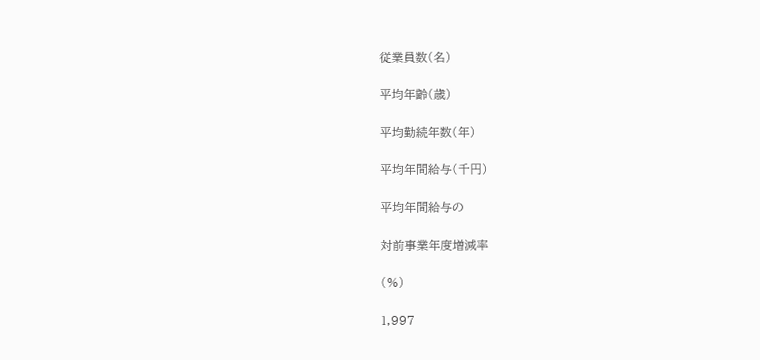従業員数(名)

平均年齢(歳)

平均勤続年数(年)

平均年間給与(千円)

平均年間給与の

対前事業年度増減率

(%)

1,997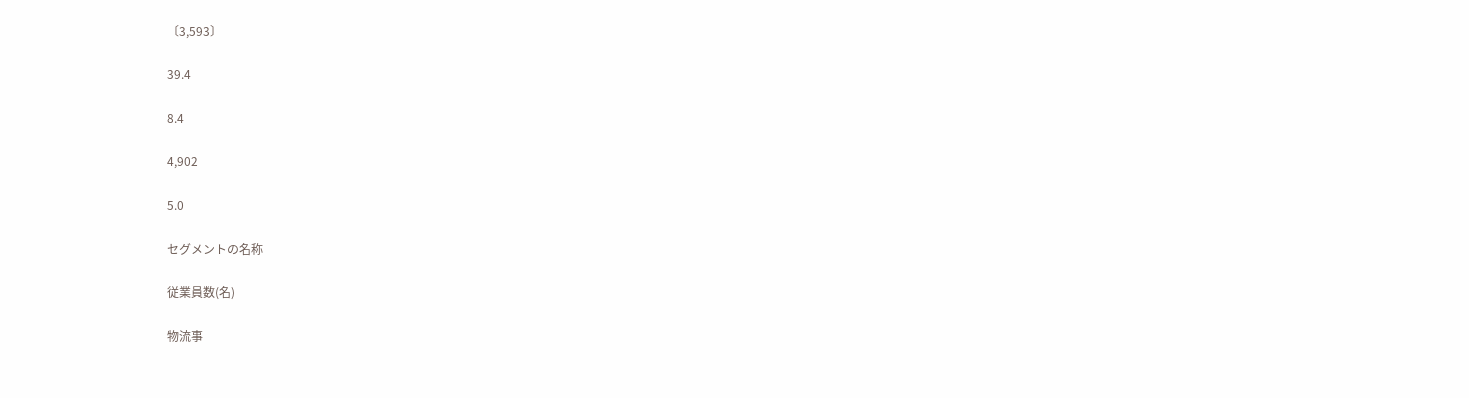〔3,593〕

39.4

8.4

4,902

5.0

セグメントの名称

従業員数(名)

物流事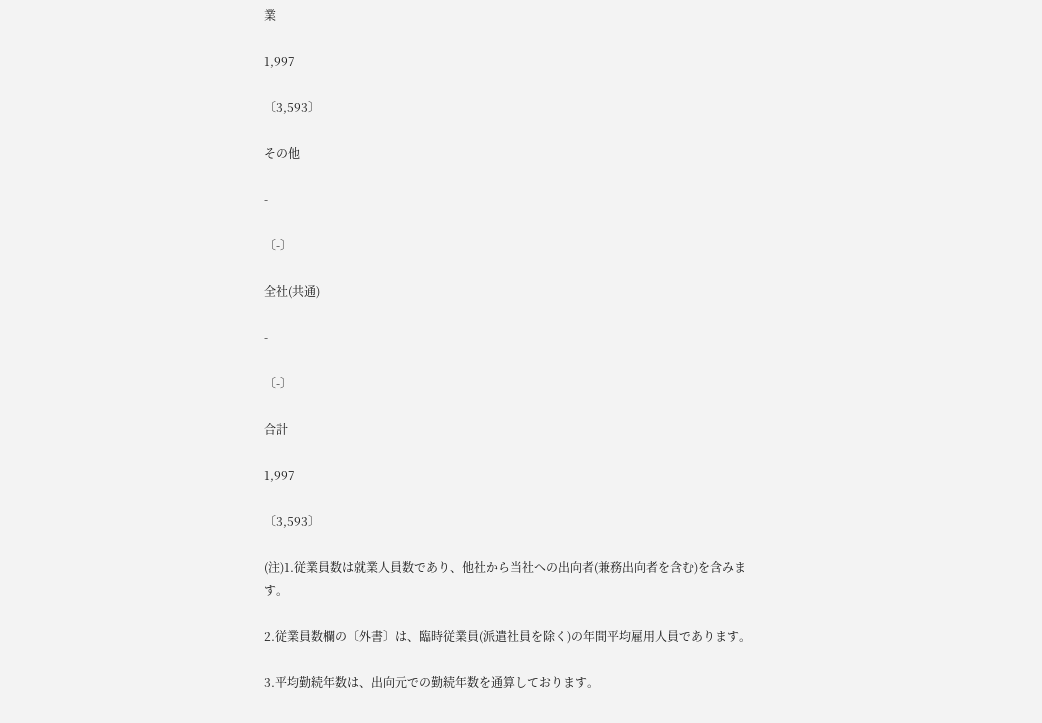業

1,997

〔3,593〕

その他

-

〔-〕

全社(共通)

-

〔-〕

合計

1,997

〔3,593〕

(注)1.従業員数は就業人員数であり、他社から当社への出向者(兼務出向者を含む)を含みます。

2.従業員数欄の〔外書〕は、臨時従業員(派遣社員を除く)の年間平均雇用人員であります。

3.平均勤続年数は、出向元での勤続年数を通算しております。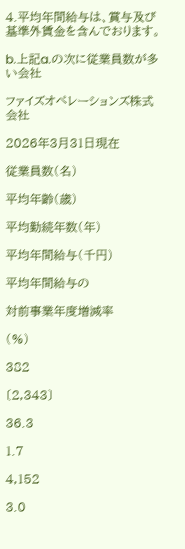4.平均年間給与は、賞与及び基準外賃金を含んでおります。

b.上記a.の次に従業員数が多い会社

ファイズオペレーションズ株式会社

2026年3月31日現在

従業員数(名)

平均年齢(歳)

平均勤続年数(年)

平均年間給与(千円)

平均年間給与の

対前事業年度増減率

(%)

382

〔2,343〕

36.3

1.7

4,152

3.0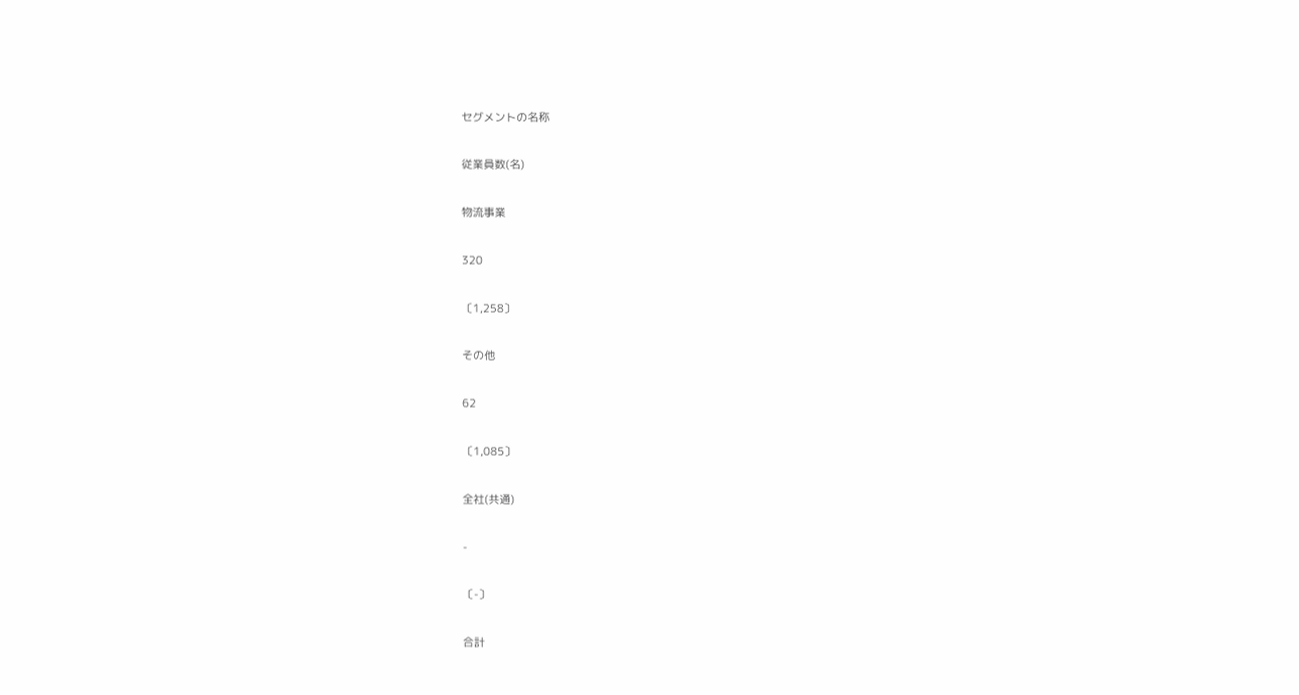セグメントの名称

従業員数(名)

物流事業

320

〔1,258〕

その他

62

〔1,085〕

全社(共通)

-

〔-〕

合計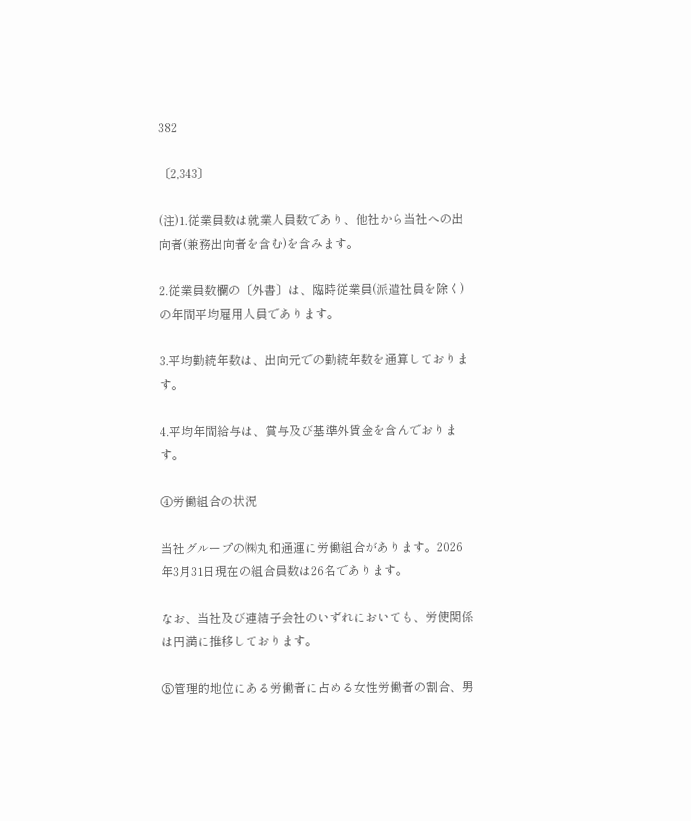382

〔2,343〕

(注)1.従業員数は就業人員数であり、他社から当社への出向者(兼務出向者を含む)を含みます。

2.従業員数欄の〔外書〕は、臨時従業員(派遣社員を除く)の年間平均雇用人員であります。

3.平均勤続年数は、出向元での勤続年数を通算しております。

4.平均年間給与は、賞与及び基準外賃金を含んでおります。

④労働組合の状況

当社グループの㈱丸和通運に労働組合があります。2026年3月31日現在の組合員数は26名であります。

なお、当社及び連結子会社のいずれにおいても、労使関係は円満に推移しております。

⑤管理的地位にある労働者に占める女性労働者の割合、男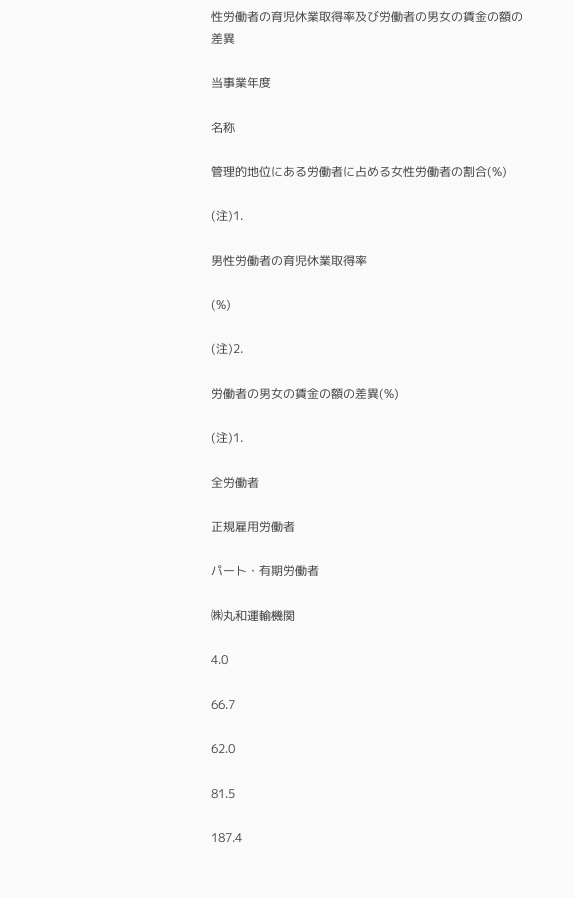性労働者の育児休業取得率及び労働者の男女の賃金の額の差異

当事業年度

名称

管理的地位にある労働者に占める女性労働者の割合(%)

(注)1.

男性労働者の育児休業取得率

(%)

(注)2.

労働者の男女の賃金の額の差異(%)

(注)1.

全労働者

正規雇用労働者

パート・有期労働者

㈱丸和運輸機関

4.0

66.7

62.0

81.5

187.4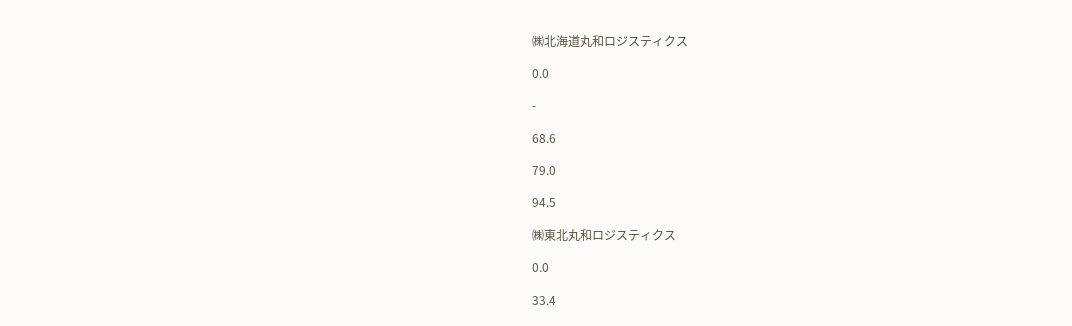㈱北海道丸和ロジスティクス

0.0

-

68.6

79.0

94.5

㈱東北丸和ロジスティクス

0.0

33.4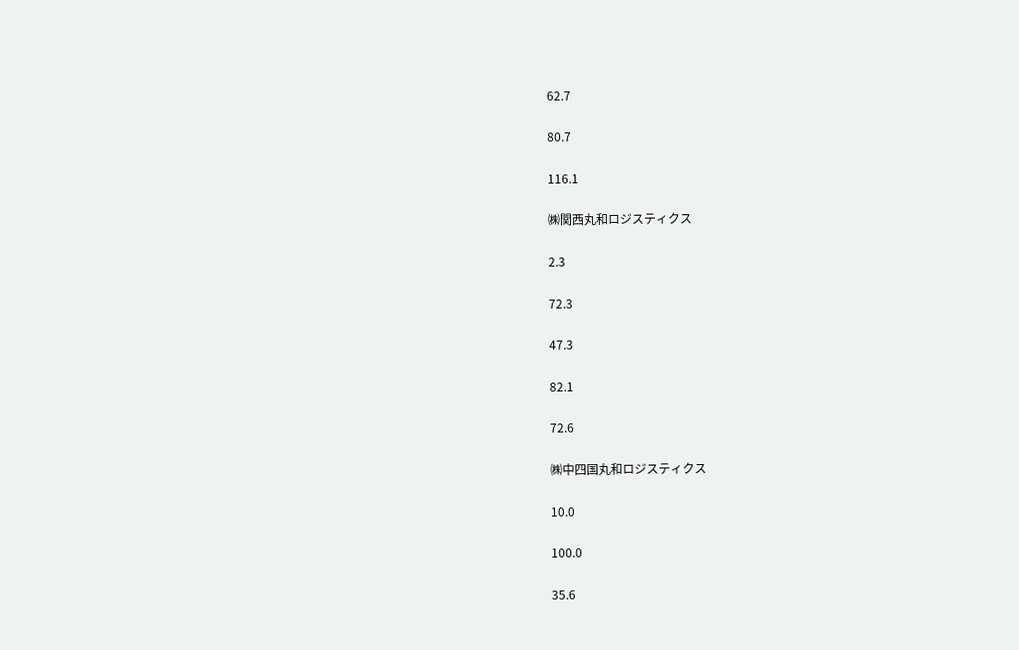62.7

80.7

116.1

㈱関西丸和ロジスティクス

2.3

72.3

47.3

82.1

72.6

㈱中四国丸和ロジスティクス

10.0

100.0

35.6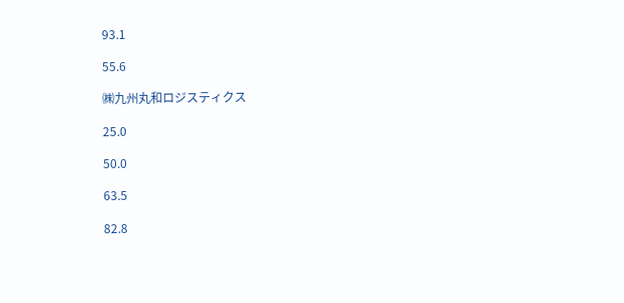93.1

55.6

㈱九州丸和ロジスティクス

25.0

50.0

63.5

82.8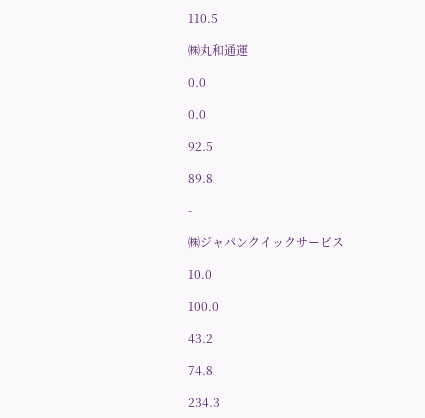110.5

㈱丸和通運

0.0

0.0

92.5

89.8

-

㈱ジャパンクイックサービス

10.0

100.0

43.2

74.8

234.3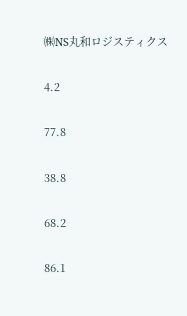㈱NS丸和ロジスティクス

4.2

77.8

38.8

68.2

86.1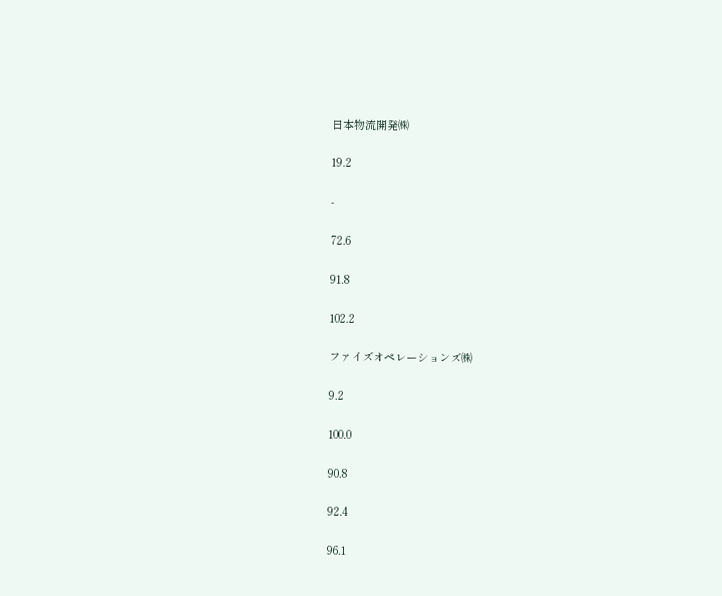日本物流開発㈱

19.2

-

72.6

91.8

102.2

ファイズオペレーションズ㈱

9.2

100.0

90.8

92.4

96.1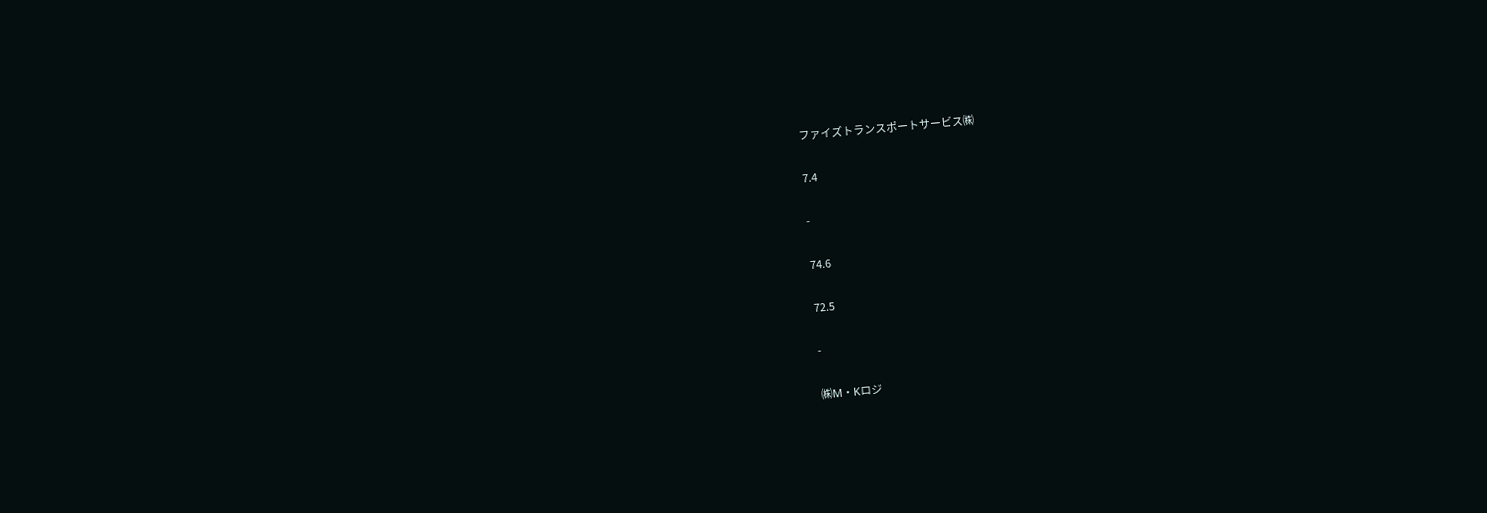ファイズトランスポートサービス㈱

7.4

-

74.6

72.5

-

㈱M・Kロジ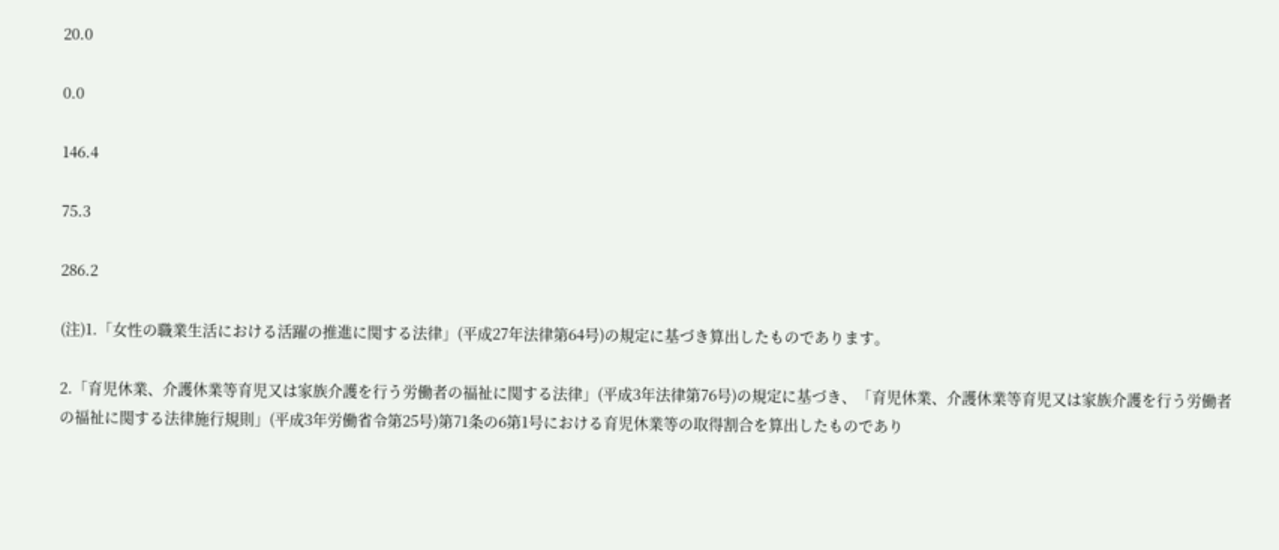20.0

0.0

146.4

75.3

286.2

(注)1.「女性の職業生活における活躍の推進に関する法律」(平成27年法律第64号)の規定に基づき算出したものであります。

2.「育児休業、介護休業等育児又は家族介護を行う労働者の福祉に関する法律」(平成3年法律第76号)の規定に基づき、「育児休業、介護休業等育児又は家族介護を行う労働者の福祉に関する法律施行規則」(平成3年労働省令第25号)第71条の6第1号における育児休業等の取得割合を算出したものであり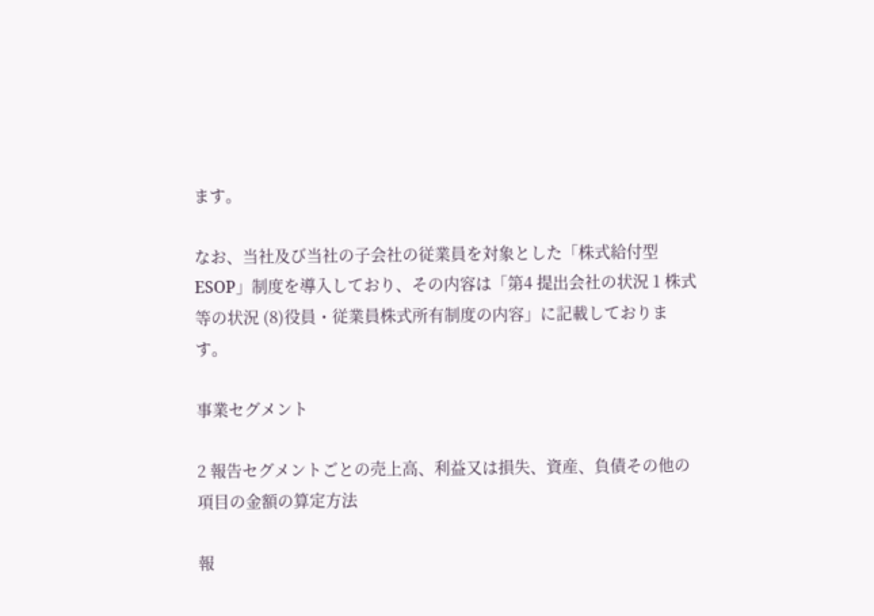ます。

なお、当社及び当社の子会社の従業員を対象とした「株式給付型ESOP」制度を導入しており、その内容は「第4 提出会社の状況 1 株式等の状況 (8)役員・従業員株式所有制度の内容」に記載しております。

事業セグメント

2 報告セグメントごとの売上高、利益又は損失、資産、負債その他の項目の金額の算定方法

報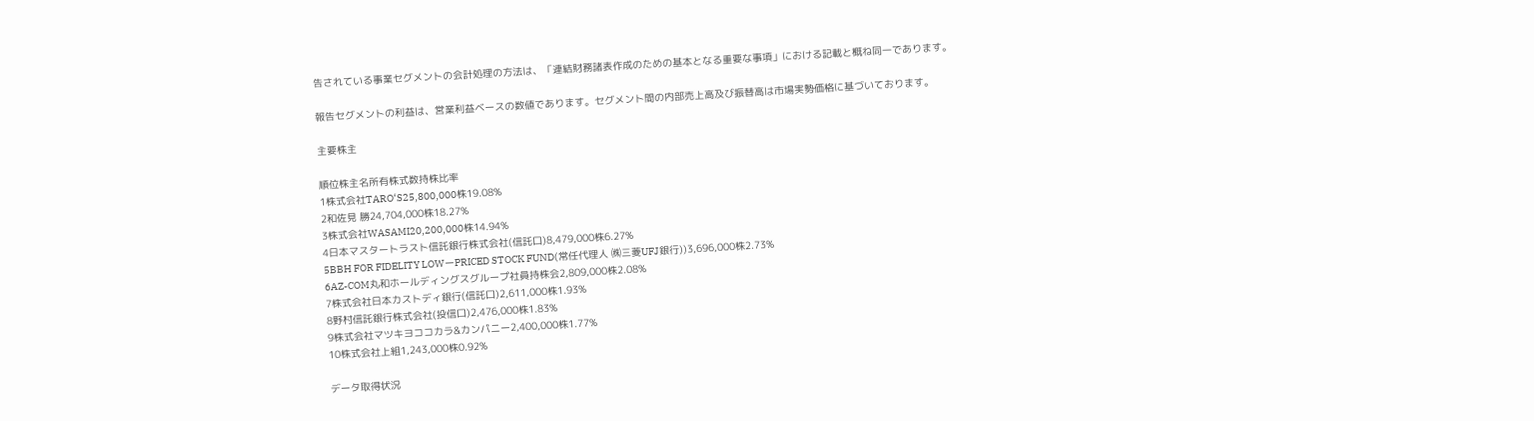告されている事業セグメントの会計処理の方法は、「連結財務諸表作成のための基本となる重要な事項」における記載と概ね同一であります。

報告セグメントの利益は、営業利益ベースの数値であります。セグメント間の内部売上高及び振替高は市場実勢価格に基づいております。

主要株主

順位株主名所有株式数持株比率
1株式会社TARO‘S25,800,000株19.08%
2和佐見 勝24,704,000株18.27%
3株式会社WASAMI20,200,000株14.94%
4日本マスタートラスト信託銀行株式会社(信託口)8,479,000株6.27%
5BBH FOR FIDELITY LOWーPRICED STOCK FUND(常任代理人 ㈱三菱UFJ銀行))3,696,000株2.73%
6AZ-COM丸和ホールディングスグループ社員持株会2,809,000株2.08%
7株式会社日本カストディ銀行(信託口)2,611,000株1.93%
8野村信託銀行株式会社(投信口)2,476,000株1.83%
9株式会社マツキヨココカラ&カンパニー2,400,000株1.77%
10株式会社上組1,243,000株0.92%

データ取得状況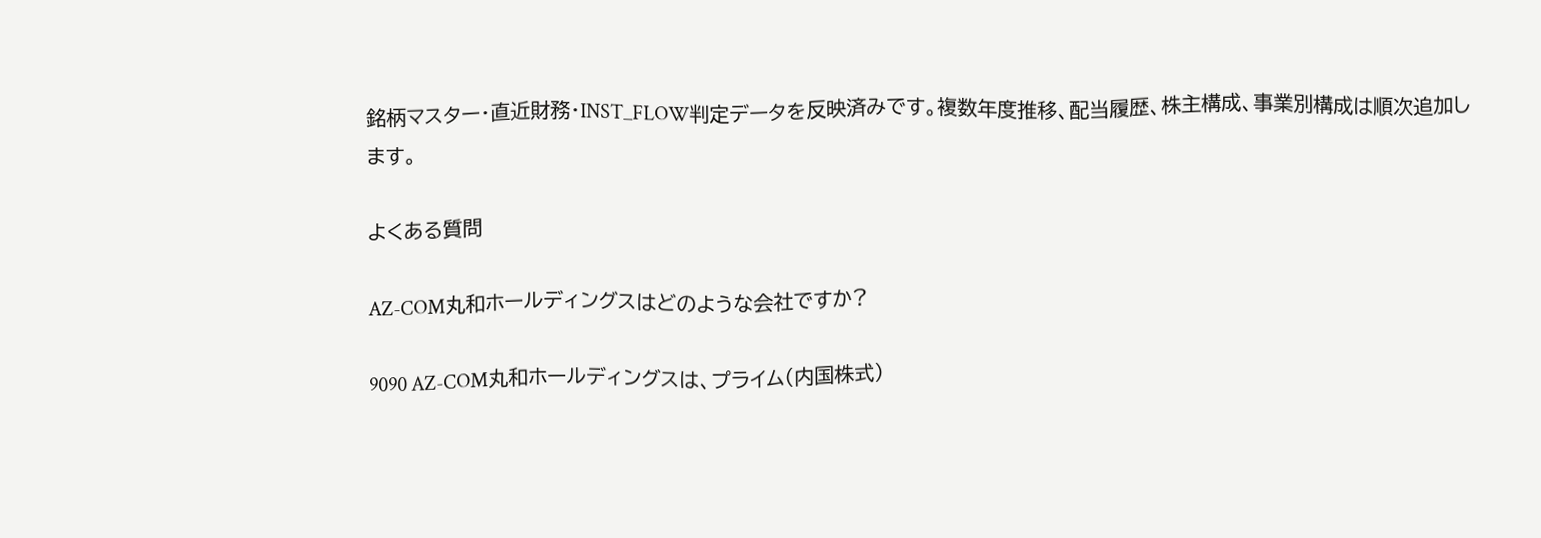銘柄マスター・直近財務・INST_FLOW判定データを反映済みです。複数年度推移、配当履歴、株主構成、事業別構成は順次追加します。

よくある質問

AZ-COM丸和ホールディングスはどのような会社ですか?

9090 AZ-COM丸和ホールディングスは、プライム(内国株式)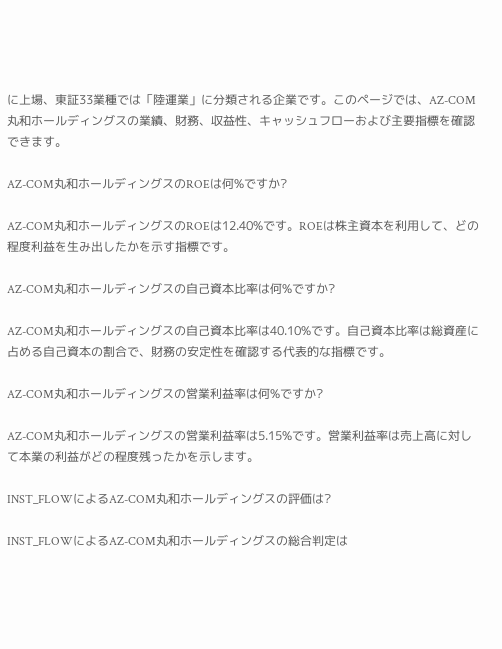に上場、東証33業種では「陸運業」に分類される企業です。このページでは、AZ-COM丸和ホールディングスの業績、財務、収益性、キャッシュフローおよび主要指標を確認できます。

AZ-COM丸和ホールディングスのROEは何%ですか?

AZ-COM丸和ホールディングスのROEは12.40%です。ROEは株主資本を利用して、どの程度利益を生み出したかを示す指標です。

AZ-COM丸和ホールディングスの自己資本比率は何%ですか?

AZ-COM丸和ホールディングスの自己資本比率は40.10%です。自己資本比率は総資産に占める自己資本の割合で、財務の安定性を確認する代表的な指標です。

AZ-COM丸和ホールディングスの営業利益率は何%ですか?

AZ-COM丸和ホールディングスの営業利益率は5.15%です。営業利益率は売上高に対して本業の利益がどの程度残ったかを示します。

INST_FLOWによるAZ-COM丸和ホールディングスの評価は?

INST_FLOWによるAZ-COM丸和ホールディングスの総合判定は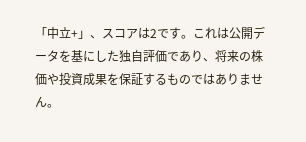「中立+」、スコアは2です。これは公開データを基にした独自評価であり、将来の株価や投資成果を保証するものではありません。